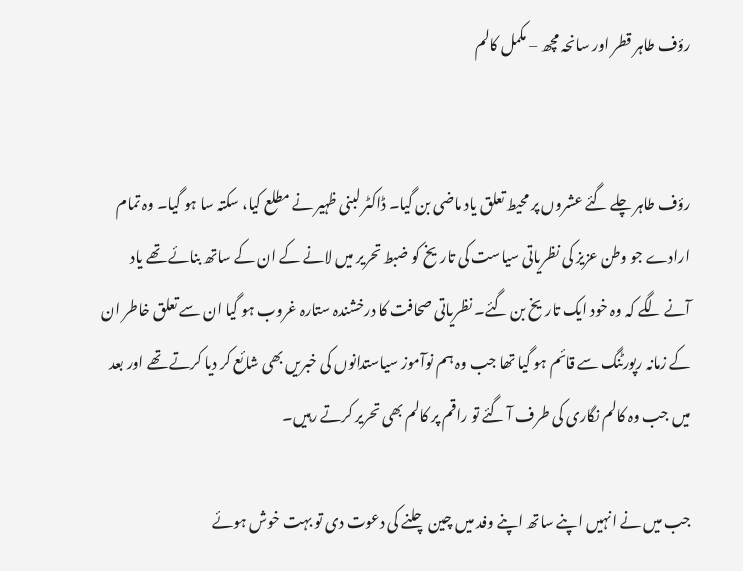رؤف طاہر قطر اور سانحہ مچھ – مکمل کالم


رؤف طاہر چلے گئے عشروں پر محیط تعلق یاد ماضی بن گیا۔ ڈاکٹر لبنی ظہیر نے مطلع کیا، سکتہ سا ہو گیا۔ وہ تمام ارادے جو وطن عزیز کی نظریاتی سیاست کی تاریخ کو ضبط تحریر میں لانے کے ان کے ساتھ بنائے تھے یاد آنے لگے کہ وہ خود ایک تاریخ بن گئے۔ نظریاتی صحافت کا درخشندہ ستارہ غروب ہو گیا ان سے تعلق خاطر ان کے زمانہ رپورٹنگ سے قائم ہو گیا تھا جب وہ ہم نوآموز سیاستدانوں کی خبریں بھی شائع کر دیا کرتے تھے اور بعد میں جب وہ کالم نگاری کی طرف آ گئے تو راقم پر کالم بھی تحریر کرتے رہیں۔

جب میں نے انہیں اپنے ساتھ اپنے وفد میں چین چلنے کی دعوت دی تو بہت خوش ہوئے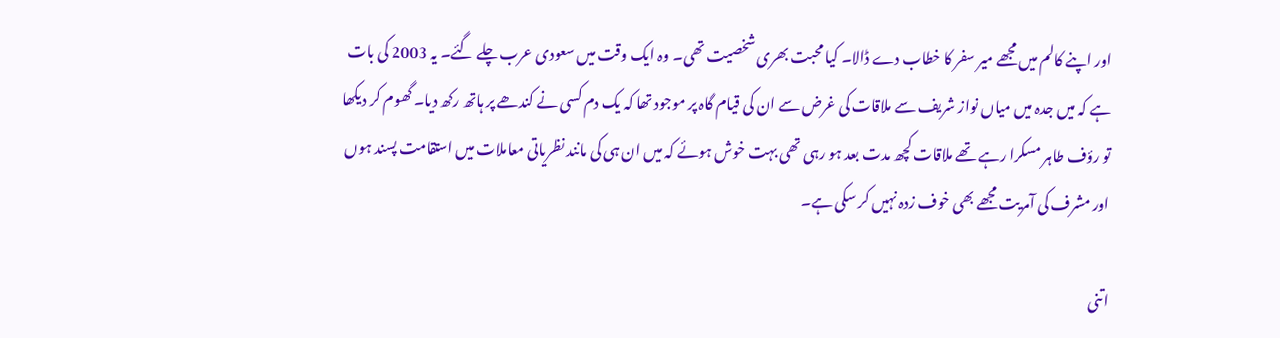اور اپنے کالم میں مجھے میر سفر کا خطاب دے ڈالا۔ کیا محبت بھری شخصیت تھی۔ وہ ایک وقت میں سعودی عرب چلے گئے۔ یہ 2003 کی بات ہے کہ میں جدہ میں میاں نواز شریف سے ملاقات کی غرض سے ان کی قیام گاہ پر موجود تھا کہ یک دم کسی نے کندھے پر ہاتھ رکھ دیا۔ گھوم کر دیکھا تو رؤف طاہر مسکرا رہے تھے ملاقات کچھ مدت بعد ہو رہی تھی بہت خوش ہوئے کہ میں ان ہی کی مانند نظریاتی معاملات میں استقامت پسند ہوں اور مشرف کی آمریت مجھے بھی خوف زدہ نہیں کر سکی ہے۔

اتنی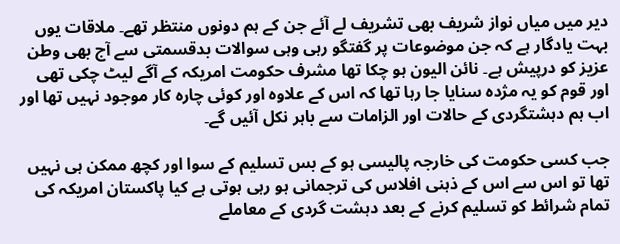دیر میں میاں نواز شریف بھی تشریف لے آئے جن کے ہم دونوں منتظر تھے۔ ملاقات یوں بہت یادگار ہے کہ جن موضوعات پر گفتگو رہی وہی سوالات بدقسمتی سے آج بھی وطن عزیز کو درپیش ہے۔ نائن الیون ہو چکا تھا مشرف حکومت امریکہ کے آگے لیٹ چکی تھی اور قوم کو یہ مژدہ سنایا جا رہا تھا کہ اس کے علاوہ اور کوئی چارہ کار موجود نہیں تھا اور اب ہم دہشتگردی کے حالات اور الزامات سے باہر نکل آئیں گے۔

جب کسی حکومت کی خارجہ پالیسی ہو کے بس تسلیم کے سوا اور کچھ ممکن ہی نہیں تھا تو اس سے اس کے ذہنی افلاس کی ترجمانی ہو رہی ہوتی ہے کیا پاکستان امریکہ کی تمام شرائط کو تسلیم کرنے کے بعد دہشت گردی کے معاملے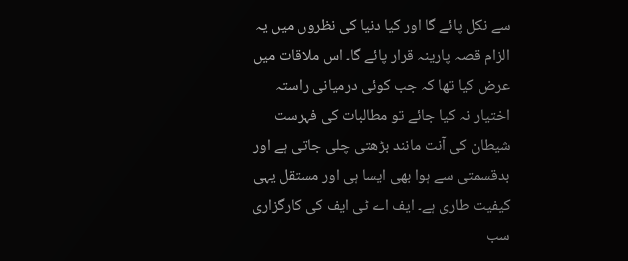سے نکل پائے گا اور کیا دنیا کی نظروں میں یہ الزام قصہ پارینہ قرار پائے گا۔ اس ملاقات میں عرض کیا تھا کہ جب کوئی درمیانی راستہ اختیار نہ کیا جائے تو مطالبات کی فہرست شیطان کی آنت مانند بڑھتی چلی جاتی ہے اور بدقسمتی سے ہوا بھی ایسا ہی اور مستقل یہی کیفیت طاری ہے۔ ایف اے ٹی ایف کی کارگزاری سب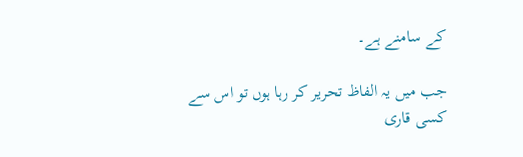کے سامنے ہے۔

جب میں یہ الفاظ تحریر کر رہا ہوں تو اس سے کسی قاری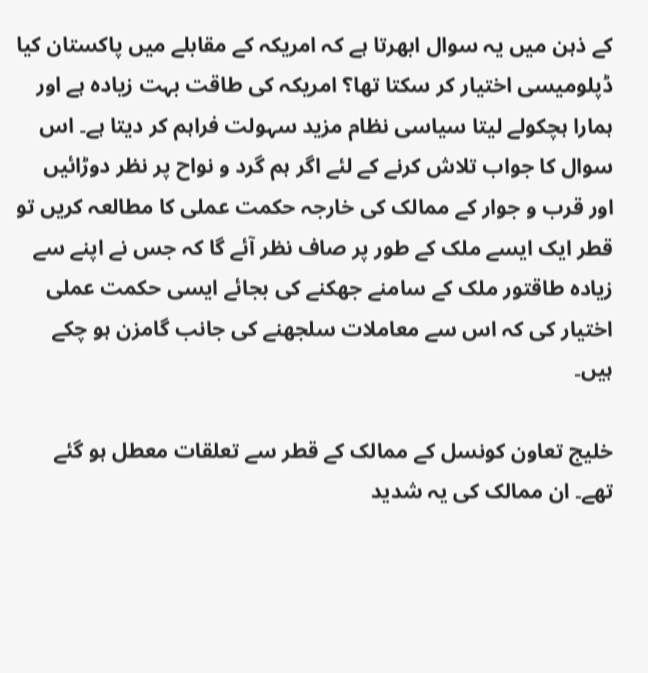کے ذہن میں یہ سوال ابھرتا ہے کہ امریکہ کے مقابلے میں پاکستان کیا ڈپلومیسی اختیار کر سکتا تھا؟ امریکہ کی طاقت بہت زیادہ ہے اور ہمارا ہچکولے لیتا سیاسی نظام مزید سہولت فراہم کر دیتا ہے۔ اس سوال کا جواب تلاش کرنے کے لئے اگر ہم گرد و نواح پر نظر دوڑائیں اور قرب و جوار کے ممالک کی خارجہ حکمت عملی کا مطالعہ کریں تو قطر ایک ایسے ملک کے طور پر صاف نظر آئے گا کہ جس نے اپنے سے زیادہ طاقتور ملک کے سامنے جھکنے کی بجائے ایسی حکمت عملی اختیار کی کہ اس سے معاملات سلجھنے کی جانب گامزن ہو چکے ہیں۔

خلیج تعاون کونسل کے ممالک کے قطر سے تعلقات معطل ہو گئے تھے۔ ان ممالک کی یہ شدید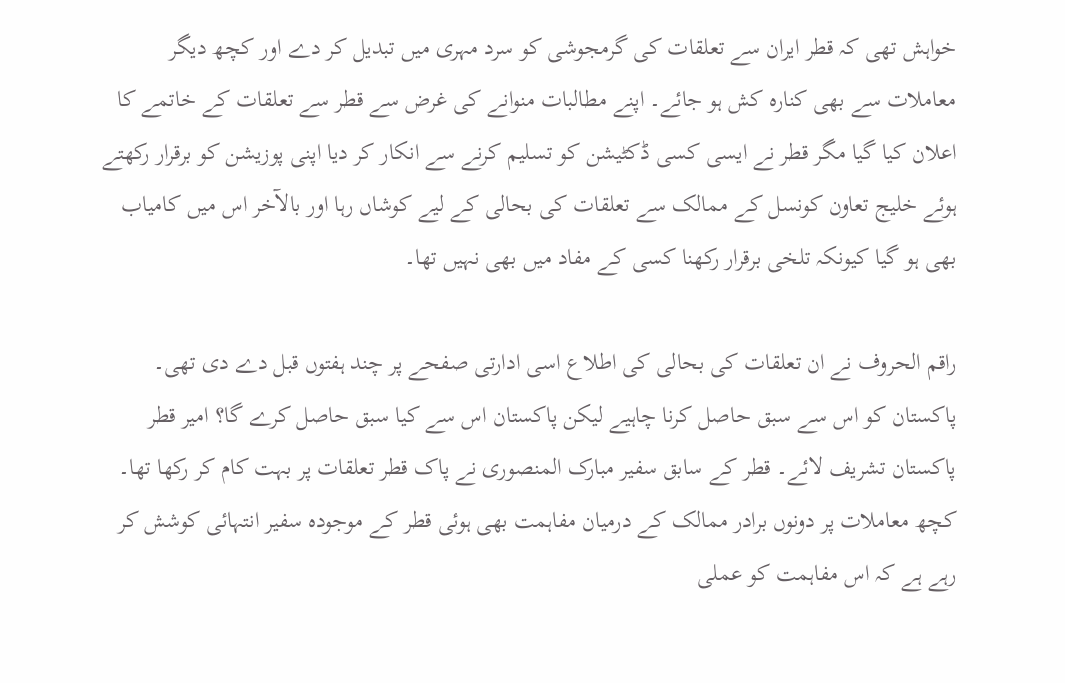خواہش تھی کہ قطر ایران سے تعلقات کی گرمجوشی کو سرد مہری میں تبدیل کر دے اور کچھ دیگر معاملات سے بھی کنارہ کش ہو جائے۔ اپنے مطالبات منوانے کی غرض سے قطر سے تعلقات کے خاتمے کا اعلان کیا گیا مگر قطر نے ایسی کسی ڈکٹیشن کو تسلیم کرنے سے انکار کر دیا اپنی پوزیشن کو برقرار رکھتے ہوئے خلیج تعاون کونسل کے ممالک سے تعلقات کی بحالی کے لیے کوشاں رہا اور بالآخر اس میں کامیاب بھی ہو گیا کیونکہ تلخی برقرار رکھنا کسی کے مفاد میں بھی نہیں تھا۔

راقم الحروف نے ان تعلقات کی بحالی کی اطلاع اسی ادارتی صفحے پر چند ہفتوں قبل دے دی تھی۔ پاکستان کو اس سے سبق حاصل کرنا چاہیے لیکن پاکستان اس سے کیا سبق حاصل کرے گا؟ امیر قطر پاکستان تشریف لائے۔ قطر کے سابق سفیر مبارک المنصوری نے پاک قطر تعلقات پر بہت کام کر رکھا تھا۔ کچھ معاملات پر دونوں برادر ممالک کے درمیان مفاہمت بھی ہوئی قطر کے موجودہ سفیر انتہائی کوشش کر رہے ہے کہ اس مفاہمت کو عملی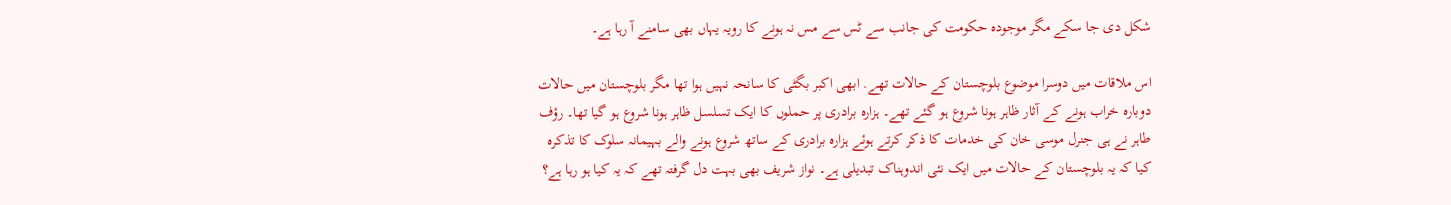شکل دی جا سکے مگر موجودہ حکومت کی جانب سے ٹس سے مس نہ ہونے کا رویہ یہاں بھی سامنے آ رہا ہے۔

اس ملاقات میں دوسرا موضوع بلوچستان کے حالات تھے. ابھی اکبر بگٹی کا سانحہ نہیں ہوا تھا مگر بلوچستان میں حالات دوبارہ خراب ہونے کے آثار ظاہر ہونا شروع ہو گئے تھے۔ ہزارہ برادری پر حملوں کا ایک تسلسل ظاہر ہونا شروع ہو گیا تھا۔ رؤف طاہر نے ہی جنرل موسی خان کی خدمات کا ذکر کرتے ہوئے ہزارہ برادری کے ساتھ شروع ہونے والے بہیمانہ سلوک کا تذکرہ کیا کہ یہ بلوچستان کے حالات میں ایک نئی اندوہناک تبدیلی ہے۔ نواز شریف بھی بہت دل گرفتہ تھے کہ یہ کیا ہو رہا ہے؟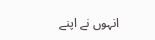انہوں نے اپنے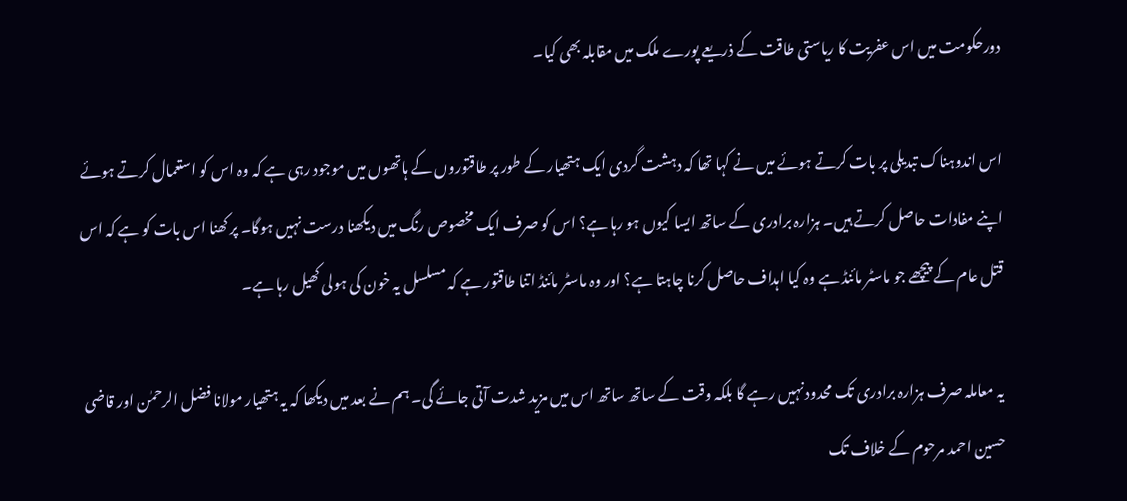دورحکومت میں اس عفریت کا ریاستی طاقت کے ذریعے پورے ملک میں مقابلہ بھی کیا۔

اس اندوہناک تبدیلی پر بات کرتے ہوئے میں نے کہا تھا کہ دہشت گردی ایک ہتھیار کے طور پر طاقتوروں کے ہاتھوں میں موجود رہی ہے کہ وہ اس کو استعمال کرتے ہوئے اپنے مفادات حاصل کرتے ہیں۔ ہزارہ برادری کے ساتھ ایسا کیوں ہو رہا ہے؟ اس کو صرف ایک مخصوص رنگ میں دیکھنا درست نہیں ہوگا۔ پر کھنا اس بات کو ہے کہ اس قتل عام کے پیچھے جو ماسٹر مائنڈ ہے وہ کیا اہداف حاصل کرنا چاہتا ہے؟ اور وہ ماسٹر مائنڈ اتنا طاقتور ہے کہ مسلسل یہ خون کی ہولی کھیل رہا ہے۔

یہ معاملہ صرف ہزارہ برادری تک محدود نہیں رہے گا بلکہ وقت کے ساتھ ساتھ اس میں مزید شدت آتی جائے گی۔ ہم نے بعد میں دیکھا کہ یہ ہتھیار مولانا فضل الرحمٰن اور قاضی حسین احمد مرحوم کے خلاف تک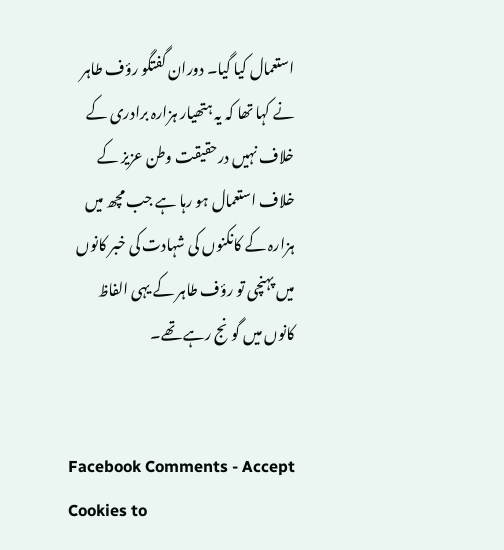استعمال کیا گیا۔ دوران گفتگو رؤف طاہر نے کہا تھا کہ یہ ہتھیار ہزارہ برادری کے خلاف نہیں درحقیقت وطن عزیز کے خلاف استعمال ہو رہا ہے جب مچھ میں ہزارہ کے کانکنوں کی شہادت کی خبر کانوں میں پہنچی تو رؤف طاہر کے یہی الفاظ کانوں میں گونج رہے تھے۔


Facebook Comments - Accept Cookies to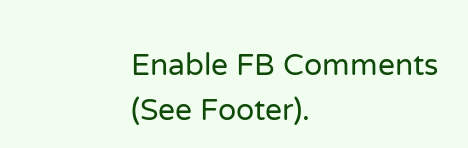Enable FB Comments (See Footer).